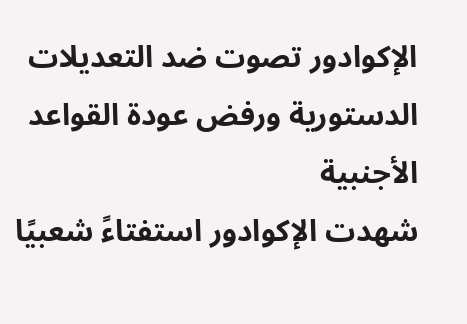الإكوادور تصوت ضد التعديلات الدستورية ورفض عودة القواعد الأجنبية
شهدت الإكوادور استفتاءً شعبيًا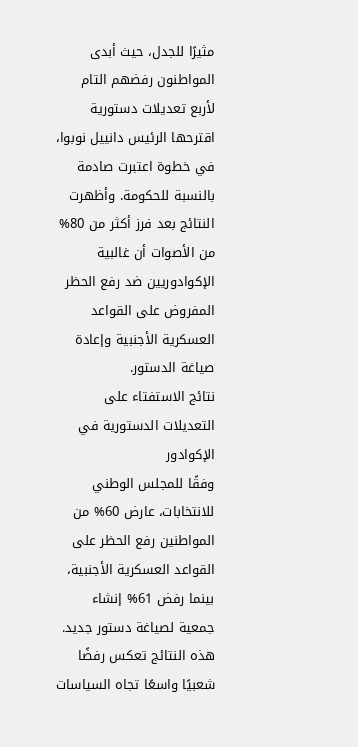مثيرًا للجدل، حيث أبدى المواطنون رفضهم التام لأربع تعديلات دستورية اقترحها الرئيس دانييل نوبوا، في خطوة اعتبرت صادمة بالنسبة للحكومة. وأظهرت النتائج بعد فرز أكثر من 80% من الأصوات أن غالبية الإكوادوريين ضد رفع الحظر المفروض على القواعد العسكرية الأجنبية وإعادة صياغة الدستور.
نتائج الاستفتاء على التعديلات الدستورية في الإكوادور
وفقًا للمجلس الوطني للانتخابات، عارض 60% من المواطنين رفع الحظر على القواعد العسكرية الأجنبية، بينما رفض 61% إنشاء جمعية لصياغة دستور جديد. هذه النتائج تعكس رفضًا شعبيًا واسعًا تجاه السياسات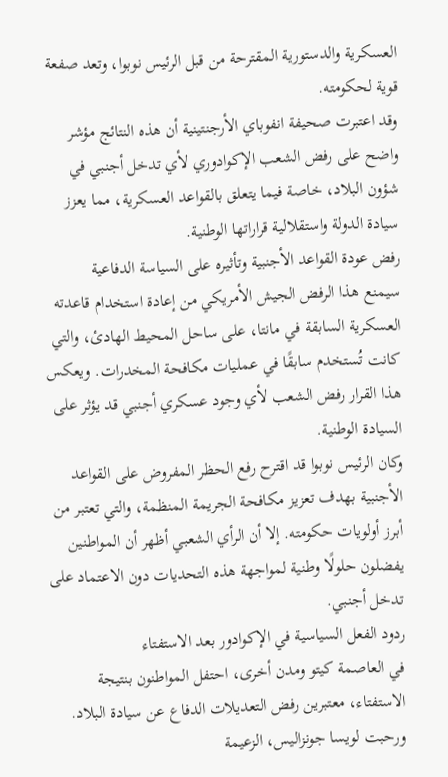العسكرية والدستورية المقترحة من قبل الرئيس نوبوا، وتعد صفعة قوية لحكومته.
وقد اعتبرت صحيفة انفوباي الأرجنتينية أن هذه النتائج مؤشر واضح على رفض الشعب الإكوادوري لأي تدخل أجنبي في شؤون البلاد، خاصة فيما يتعلق بالقواعد العسكرية، مما يعزز سيادة الدولة واستقلالية قراراتها الوطنية.
رفض عودة القواعد الأجنبية وتأثيره على السياسة الدفاعية
سيمنع هذا الرفض الجيش الأمريكي من إعادة استخدام قاعدته العسكرية السابقة في مانتا، على ساحل المحيط الهادئ، والتي كانت تُستخدم سابقًا في عمليات مكافحة المخدرات. ويعكس هذا القرار رفض الشعب لأي وجود عسكري أجنبي قد يؤثر على السيادة الوطنية.
وكان الرئيس نوبوا قد اقترح رفع الحظر المفروض على القواعد الأجنبية بهدف تعزيز مكافحة الجريمة المنظمة، والتي تعتبر من أبرز أولويات حكومته. إلا أن الرأي الشعبي أظهر أن المواطنين يفضلون حلولًا وطنية لمواجهة هذه التحديات دون الاعتماد على تدخل أجنبي.
ردود الفعل السياسية في الإكوادور بعد الاستفتاء
في العاصمة كيتو ومدن أخرى، احتفل المواطنون بنتيجة الاستفتاء، معتبرين رفض التعديلات الدفاع عن سيادة البلاد. ورحبت لويسا جونزاليس، الزعيمة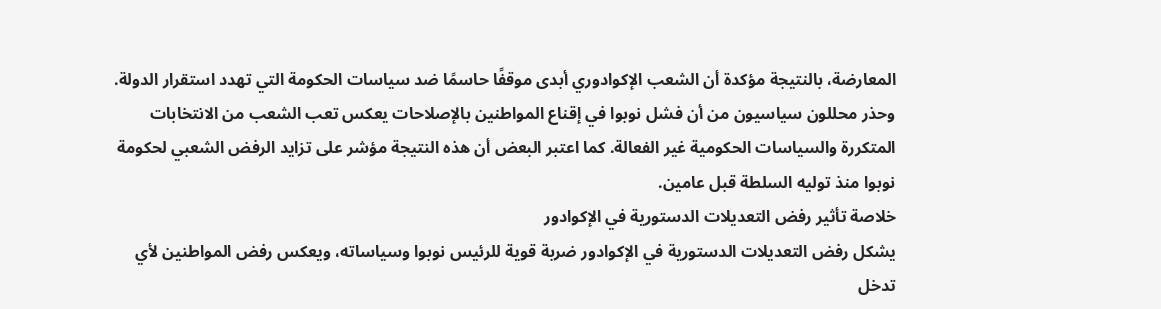المعارضة، بالنتيجة مؤكدة أن الشعب الإكوادوري أبدى موقفًا حاسمًا ضد سياسات الحكومة التي تهدد استقرار الدولة.
وحذر محللون سياسيون من أن فشل نوبوا في إقناع المواطنين بالإصلاحات يعكس تعب الشعب من الانتخابات المتكررة والسياسات الحكومية غير الفعالة. كما اعتبر البعض أن هذه النتيجة مؤشر على تزايد الرفض الشعبي لحكومة نوبوا منذ توليه السلطة قبل عامين.
خلاصة تأثير رفض التعديلات الدستورية في الإكوادور
يشكل رفض التعديلات الدستورية في الإكوادور ضربة قوية للرئيس نوبوا وسياساته، ويعكس رفض المواطنين لأي تدخل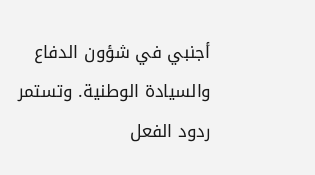أجنبي في شؤون الدفاع والسيادة الوطنية. وتستمر ردود الفعل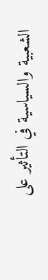الشعبية والسياسية في التأثير على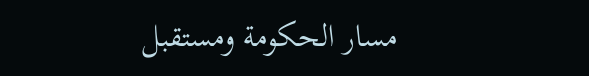مسار الحكومة ومستقبل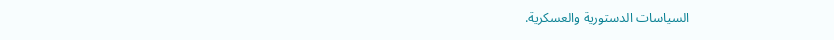السياسات الدستورية والعسكرية.